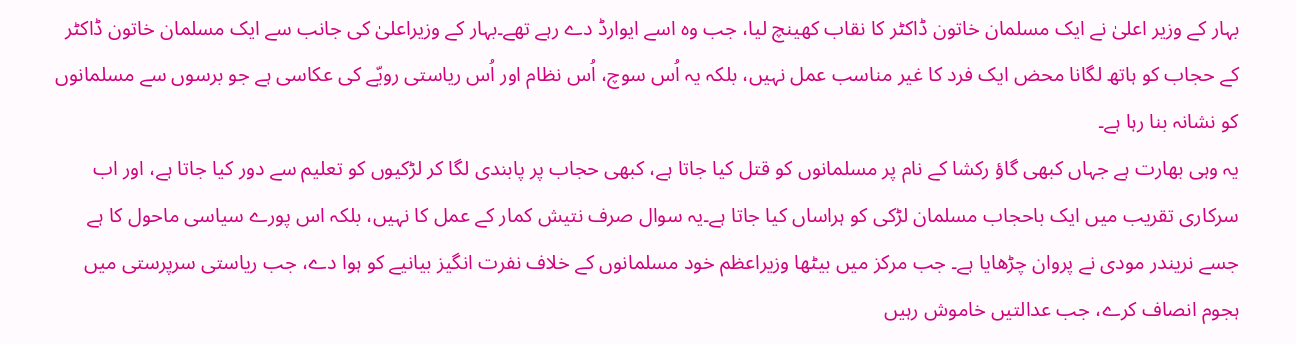بہار کے وزیر اعلیٰ نے ایک مسلمان خاتون ڈاکٹر کا نقاب کھینچ لیا، جب وہ اسے ایوارڈ دے رہے تھے۔بہار کے وزیراعلیٰ کی جانب سے ایک مسلمان خاتون ڈاکٹر کے حجاب کو ہاتھ لگانا محض ایک فرد کا غیر مناسب عمل نہیں، بلکہ یہ اُس سوچ، اُس نظام اور اُس ریاستی رویّے کی عکاسی ہے جو برسوں سے مسلمانوں کو نشانہ بنا رہا ہے۔
یہ وہی بھارت ہے جہاں کبھی گاؤ رکشا کے نام پر مسلمانوں کو قتل کیا جاتا ہے، کبھی حجاب پر پابندی لگا کر لڑکیوں کو تعلیم سے دور کیا جاتا ہے، اور اب سرکاری تقریب میں ایک باحجاب مسلمان لڑکی کو ہراساں کیا جاتا ہے۔یہ سوال صرف نتیش کمار کے عمل کا نہیں، بلکہ اس پورے سیاسی ماحول کا ہے جسے نریندر مودی نے پروان چڑھایا ہے۔ جب مرکز میں بیٹھا وزیراعظم خود مسلمانوں کے خلاف نفرت انگیز بیانیے کو ہوا دے، جب ریاستی سرپرستی میں ہجوم انصاف کرے، جب عدالتیں خاموش رہیں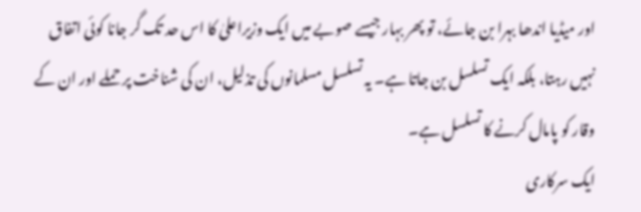اور میڈیا اندھا بہرا بن جائے، تو پھر بہار جیسے صوبے میں ایک وزیراعلیٰ کا اس حد تک گر جانا کوئی اتفاق نہیں رہتا، بلکہ ایک تسلسل بن جاتا ہے۔ یہ تسلسل مسلمانوں کی تذلیل، ان کی شناخت پر حملے اور ان کے وقار کو پامال کرنے کا تسلسل ہے۔
ایک سرکاری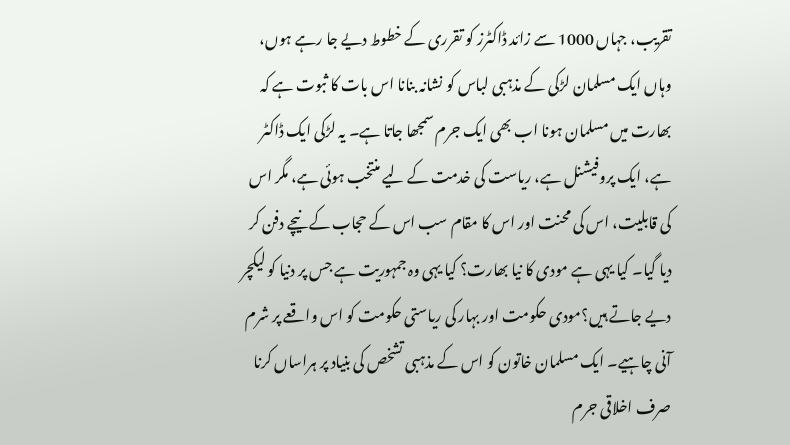تقریب، جہاں 1000 سے زائد ڈاکٹرز کو تقرری کے خطوط دیے جا رہے ہوں، وہاں ایک مسلمان لڑکی کے مذہبی لباس کو نشانہ بنانا اس بات کا ثبوت ہے کہ بھارت میں مسلمان ہونا اب بھی ایک جرم سمجھا جاتا ہے۔ یہ لڑکی ایک ڈاکٹر ہے، ایک پروفیشنل ہے، ریاست کی خدمت کے لیے منتخب ہوئی ہے، مگر اس کی قابلیت، اس کی محنت اور اس کا مقام سب اس کے حجاب کے نیچے دفن کر دیا گیا۔ کیا یہی ہے مودی کا نیا بھارت؟ کیا یہی وہ جمہوریت ہے جس پر دنیا کو لیکچر دیے جاتے ہیں؟مودی حکومت اور بہار کی ریاستی حکومت کو اس واقعے پر شرم آنی چاہیے۔ ایک مسلمان خاتون کو اس کے مذہبی تشخص کی بنیاد پر ہراساں کرنا صرف اخلاقی جرم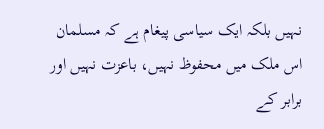نہیں بلکہ ایک سیاسی پیغام ہے کہ مسلمان اس ملک میں محفوظ نہیں، باعزت نہیں اور برابر کے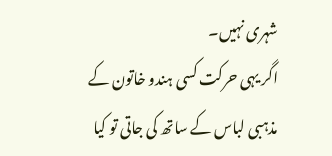شہری نہیں۔
اگر یہی حرکت کسی ہندو خاتون کے مذہبی لباس کے ساتھ کی جاتی تو کیا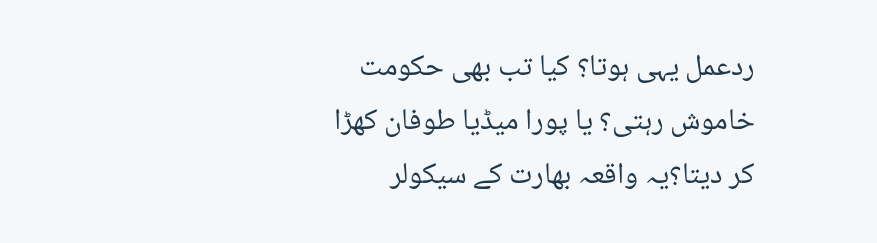ردعمل یہی ہوتا؟ کیا تب بھی حکومت خاموش رہتی؟ یا پورا میڈیا طوفان کھڑا کر دیتا؟یہ واقعہ بھارت کے سیکولر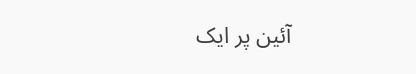آئین پر ایک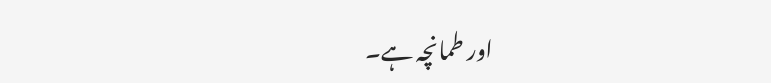اور طمانچہ ہے۔